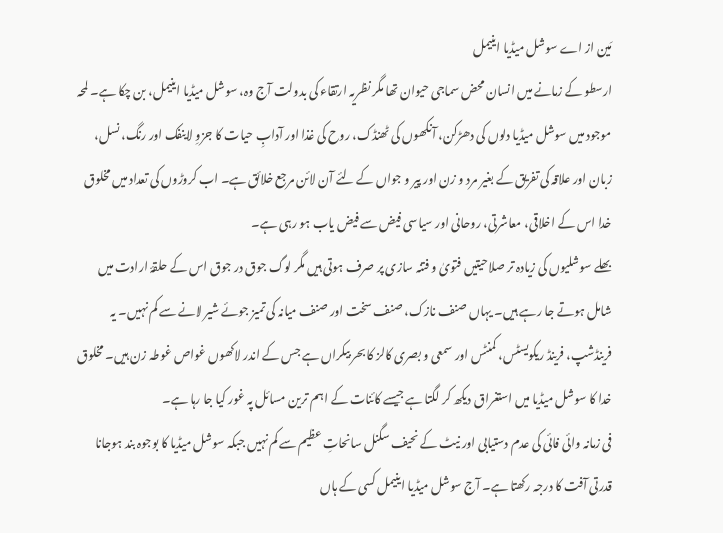مَین از اے سوشل میڈیا اینیمل
ارسطو کے زمانے میں انسان محض سماجی حیوان تھا مگر نظریہ ارتقاء کی بدولت آج وہ، سوشل میڈیا اینیمل، بن چکا ہے۔ لمحہ موجود میں سوشل میڈیا دلوں کی دھڑکن، آنکھوں کی ٹھنڈک، روح کی غذا اور آدابِ حیات کا جزوِ لاینفک اور رنگ، نسل، زبان اور علاقہ کی تفریق کے بغیر مرد و زن اور پیر و جواں کے لئے آن لائن مرجع خلائق ہے۔ اب کروڑوں کی تعداد میں مخلوق خدا اس کے اخلاقی، معاشرتی، روحانی اور سیاسی فیض سے فیض یاب ہو رہی ہے۔
بھلے سوشلیوں کی زیادہ تر صلاحیتیں فتویٰ و فتنہ سازی پر صرف ہوتی ہیں مگر لوگ جوق در جوق اس کے حلقۂ ارادت میں شامل ہوتے جا رہے ہیں۔ یہاں صنف نازک، صنف سخت اور صنف میانہ کی تمیز جوئے شیر لانے سے کم نہیں۔ یہ فرینڈشپ، فرینڈ ریکویسٹس، کمنٹس اور سمعی و بصری کالز کا بحر بیکراں ہے جس کے اندر لاکھوں غواص غوطہ زن ہیں۔ مخلوق خدا کا سوشل میڈیا میں استغراق دیکھ کر لگتا ہے جیسے کائنات کے اہم ترین مسائل پہ غور کیا جا رہا ہے۔
فی زمانہ وائی فائی کی عدم دستیابی اور نیٹ کے نحیف سگنل سانحاتِ عظیم سے کم نہیں جبکہ سوشل میڈیا کا بوجوہ بند ہوجانا قدرتی آفت کا درجہ رکھتا ہے۔ آج سوشل میڈیا اینیمل کسی کے ہاں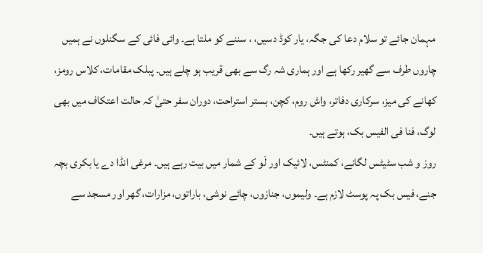مہمان جائے تو سلام دعا کی جگہ، یار کوڈ دسیں، ، سننے کو ملتا ہے۔ وائی فائی کے سگنلوں نے ہمیں چاروں طرف سے گھیر رکھا ہے اور ہماری شہ رگ سے بھی قریب ہو چلے ہیں۔ پبلک مقامات، کلاس رومز، کھانے کی میز، سرکاری دفاتر، واش روم، کچن، بستر استراحت، دوران سفر حتیٰ کہ حالت اعتکاف میں بھی لوگ، فنا فی الفیس بک، ہوتے ہیں۔
روز و شب سٹیٹس لگانے، کمنٹس، لائیک اور لَو کے شمار میں بیت رہے ہیں۔ مرغی انڈا دے یا بکری بچہ جنے، فیس بک پہ پوسٹ لازم ہے۔ ولیموں، جنازوں، چائے نوشی، باراتوں، مزارات، گھر اور مسجد سے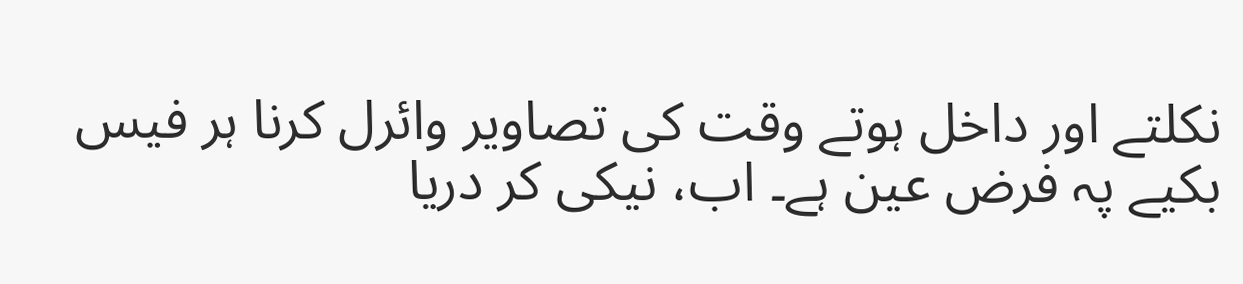نکلتے اور داخل ہوتے وقت کی تصاویر وائرل کرنا ہر فیس بکیے پہ فرض عین ہے۔ اب، نیکی کر دریا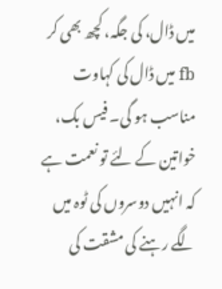میں ڈال، کی جگہ، کچھ بھی کر fb میں ڈال کی کہاوت مناسب ہو گی۔ فیس بک، خواتین کے لئے تو نعمت ہے کہ انہیں دوسروں کی ٹوہ میں لگے رہنے کی مشقت کی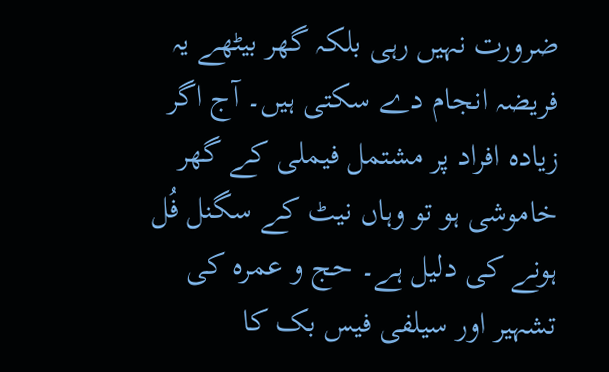ضرورت نہیں رہی بلکہ گھر بیٹھے یہ فریضہ انجام دے سکتی ہیں۔ آج اگر زیادہ افراد پر مشتمل فیملی کے گھر خاموشی ہو تو وہاں نیٹ کے سگنل فُل ہونے کی دلیل ہے۔ حج و عمرہ کی تشہیر اور سیلفی فیس بک کا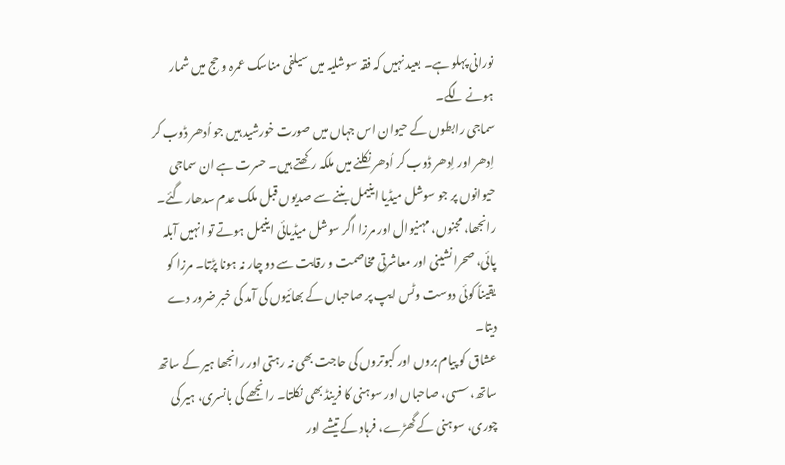نورانی پہلو ہے۔ بعید نہیں کہ فقہ سوشلیہ میں سیلفی مناسک عمرہ و حج میں شمار ہونے لگے۔
سماجی رابطوں کے حیوان اس جہاں میں صورت خورشید ہیں جو اُدھر ڈوب کر اِدھر اور اِدھر ڈوب کر اُدھر نکلنے میں ملکہ رکھتے ہیں۔ حسرت ہے ان سماجی حیوانوں پر جو سوشل میڈیا اینیمل بننے سے صدیوں قبل ملک عدم سدھار گئے۔ رانجھا، مجنوں، مہنیوال اور مرزا اگر سوشل میڈیائی اینیمل ہوتے تو انہیں آبلہ پائی، صحرا نشینی اور معاشرتی مخاصمت و رقابت سے دو چار نہ ہونا پڑتا۔ مرزا کو یقیناً کوئی دوست وٹس ایپ پر صاحباں کے بھائیوں کی آمد کی خبر ضرور دے دیتا۔
عشاق کو پیام بروں اور کبوتروں کی حاجت بھی نہ رہتی اور رانجھا ہیر کے ساتھ ساتھ، سسی، صاحباں اور سوہنی کا فرینڈ بھی نکلتا۔ رانجھے کی بانسری، ہیر کی چوری، سوہنی کے گھڑے، فرہاد کے تیشے اور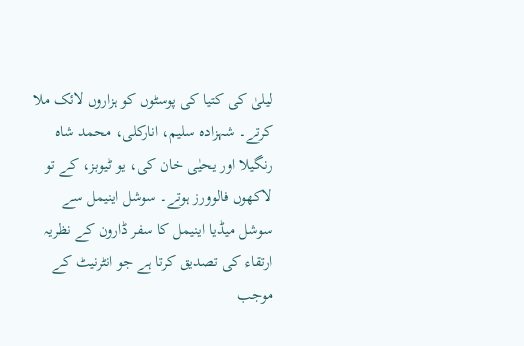لیلیٰ کی کتیا کی پوسٹوں کو ہزاروں لائک ملا کرتے۔ شہزادہ سلیم، انارکلی، محمد شاہ رنگیلا اور یحیٰی خان کی، یو ٹیوبز، کے تو لاکھوں فالوورز ہوتے۔ سوشل اینیمل سے سوشل میڈیا اینیمل کا سفر ڈارون کے نظریہ ارتقاء کی تصدیق کرتا ہے جو انٹرنیٹ کے موجب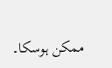ممکن ہوسکا۔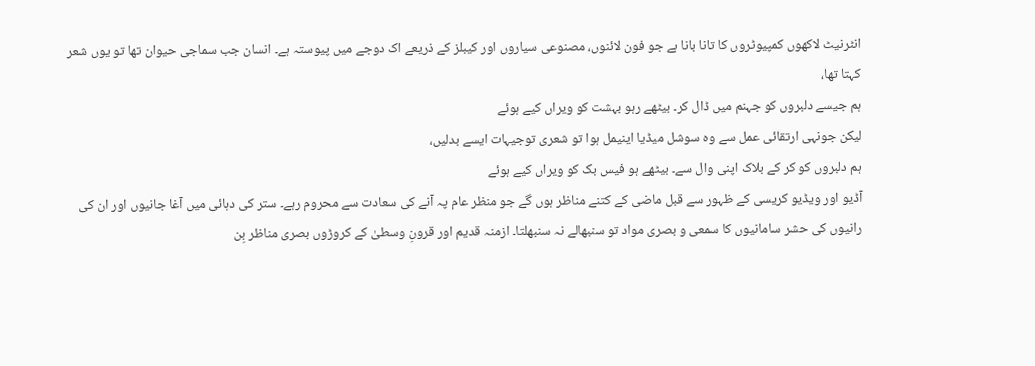انٹرنیٹ لاکھوں کمپیوٹروں کا تانا بانا ہے جو فون لائنوں، مصنوعی سیاروں اور کیبلز کے ذریعے اک دوجے میں پیوستہ ہے۔ انسان جب سماجی حیوان تھا تو یوں شعر کہتا تھا،
ہم جیسے دلبروں کو جہنم میں ڈال کر۔ بیٹھے رہو بہشت کو ویراں کیے ہوئے
لیکن جونہی ارتقائی عمل سے وہ سوشل میڈیا اینیمل ہوا تو شعری توجیہات ایسے بدلیں،
ہم دلبروں کو کر کے بلاک اپنی وال سے۔ بیٹھے ہو فیس بک کو ویراں کیے ہوئے
آڈیو اور ویڈیو کریسی کے ظہور سے قبل ماضی کے کتنے مناظر ہوں گے جو منظر عام پہ آنے کی سعادت سے محروم رہے۔ ستر کی دہائی میں آغا جانیوں اور ان کی رانیوں کی حشر سامانیوں کا سمعی و بصری مواد تو سنبھالے نہ سنبھلتا۔ ازمنہ قدیم اور قرونِ وسطیٰ کے کروڑوں بصری مناظر بِن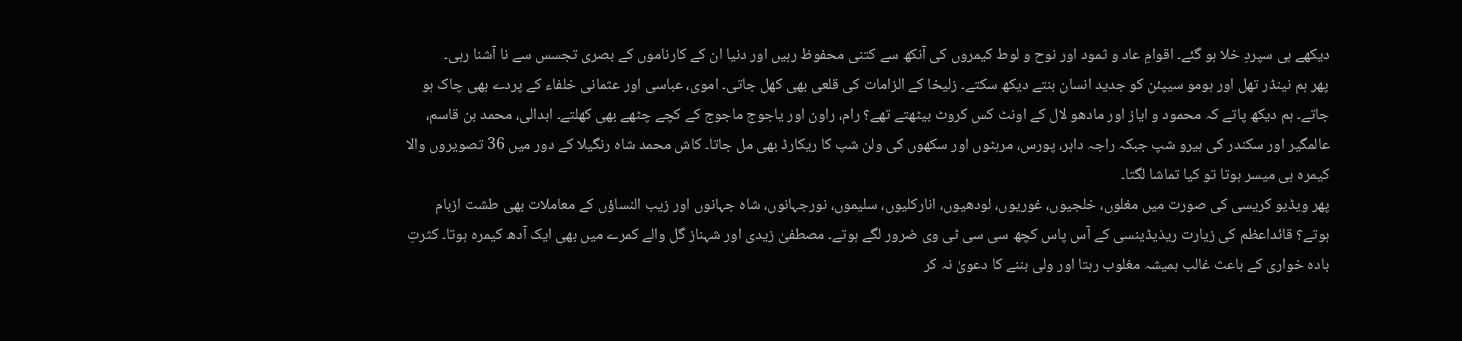دیکھے ہی سپردِ خلا ہو گئے۔ اقوامِ عاد و ثمود اور نوح و لوط کیمروں کی آنکھ سے کتنی محفوظ رہیں اور دنیا ان کے کارناموں کے بصری تجسس سے نا آشنا رہی۔
پھر ہم نینڈر تھل اور ہومو سیپئن کو جدید انسان بنتے دیکھ سکتے۔ زلیخا کے الزامات کی قلعی بھی کھل جاتی۔ اموی، عباسی اور عثمانی خلفاء کے پردے بھی چاک ہو جاتے۔ ہم دیکھ پاتے کہ محمود و ایاز اور مادھو لال کے اونٹ کس کروٹ بیٹھتے تھے؟ رام، راون اور یاجوج ماجوج کے کچے چٹھے بھی کھلتے۔ ابدالی، محمد بن قاسم، عالمگیر اور سکندر کی ہیرو شپ جبکہ راجہ داہر، پورس، مرہٹوں اور سکھوں کی ولن شپ کا ریکارڈ بھی مل جاتا۔ کاش محمد شاہ رنگیلا کے دور میں 36 تصویروں والا کیمرہ ہی میسر ہوتا تو کیا تماشا لگتا۔
پھر ویڈیو کریسی کی صورت میں مغلوں، خلجیوں، غوریوں، لودھیوں، انارکلیوں، سلیموں، نورجہانوں، شاہ جہانوں اور زیب النساؤں کے معاملات بھی طشت ازبام ہوتے؟ قائداعظم کی زیارت ریذیڈینسی کے آس پاس کچھ سی سی ٹی وی ضرور لگے ہوتے۔ مصطفیٰ زیدی اور شہناز گل والے کمرے میں بھی ایک آدھ کیمرہ ہوتا۔ کثرتِ بادہ خواری کے باعث غالب ہمیشہ مغلوب رہتا اور ولی بننے کا دعویٰ نہ کر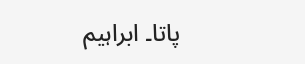پاتا۔ ابراہیم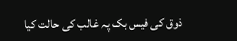ذوق کی فیس بک پہ غالب کی حالت کیا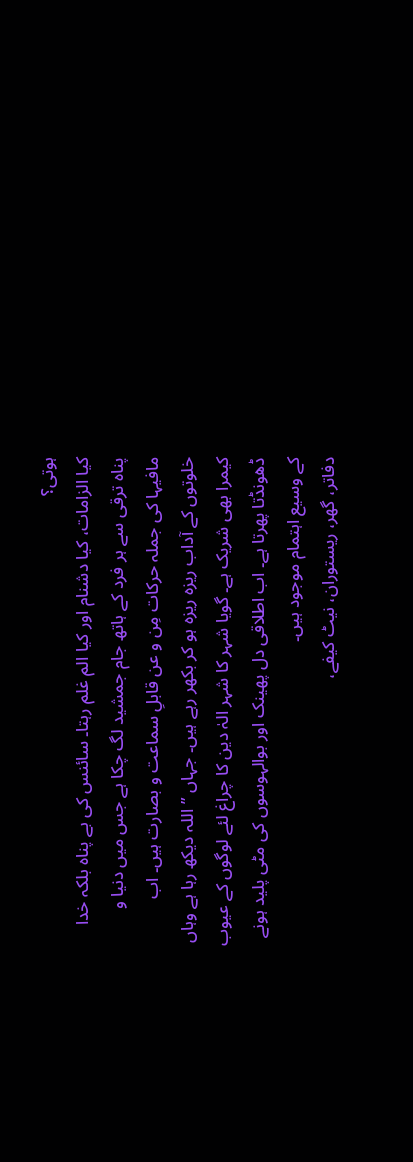ہوتی؟
کیا الزامات، کیا دشنام اور کیا الم غلم رہتا۔ سائنس کی بے پناہ بلکہ خدا پناہ ترقی سے ہر فرد کے ہاتھ جام جمشید لگ چکا ہے جس میں دنیا و مافیہا کی جملہ حرکات مِن و عن قابلِ سماعت و بصارت ہیں۔ اب خلوتوں کے آداب ریزہ ریزہ ہو کر بکھر رہے ہیں۔ جہاں ”اللہ دیکھ رہا ہے وہاں کیمرا بھی شریک ہے۔ گویا شہر کا شہر الہٰ دین کا چراغ لئے لوگوں کے عیوب ڈھونڈتا پھرتا ہے۔ اب اطلاقی دل پھینک اور بوالہوسوں کی مٹی پلید ہونے کے وسیع اہتمام موجود ہیں۔
دفاتر، گھر، ریستوران، نیٹ کیفے،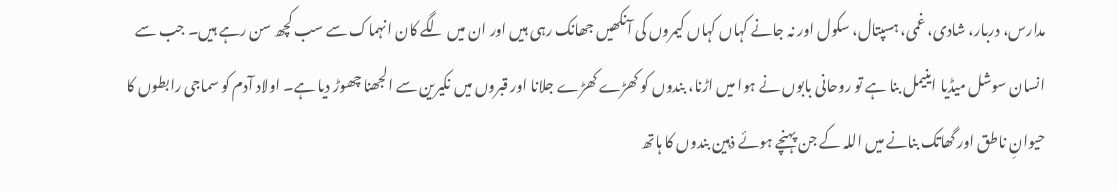مدارس، دربار، شادی، غمی، ہسپتال، سکول اور نہ جانے کہاں کہاں کیمروں کی آنکھیں جھانک رہی ہیں اور ان میں لگے کان انہماک سے سب کچھ سن رہے ہیں۔ جب سے انسان سوشل میڈیا اینیمل بنا ہے تو روحانی بابوں نے ہوا میں اڑنا، بندوں کو کھڑے کھڑے جلانا اور قبروں میں نکیرین سے الجھنا چھوڑ دیا ہے۔ اولاد آدم کو سماجی رابطوں کا حیوانِ ناطق اور گھاتک بنانے میں اللہ کے جن پہنچے ہوئے ذہین بندوں کا ہاتھ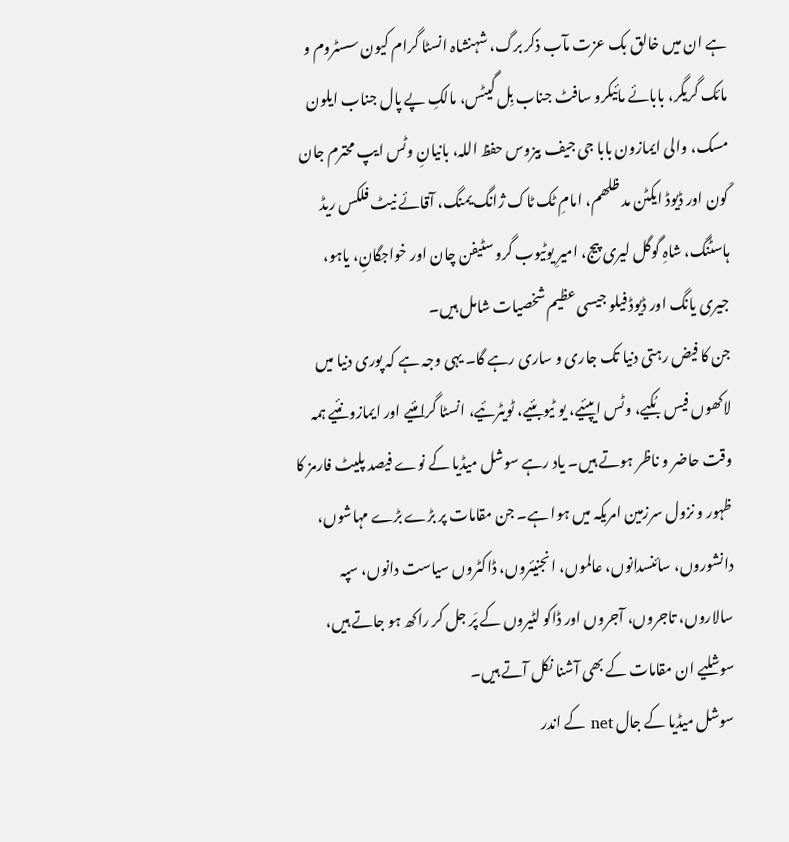ہے ان میں خالق بک عزت مآب ذکر برگ، شہنشاہ انسٹا گرام کیون سسٹروم و مائک گریگر، بابائے مائیکرو سافٹ جناب بِل گیٹس، مالکِ پے پال جناب ایلون مسک، والی ایمازون بابا جی جیف بیزوس حفظ اللہ، بانیانِ وٹس ایپ محترم جان کَون اور ڈیوڈ ایکٹن مد ظلھم، امامِ ٹک ٹاک ژانگ یمنگ، آقائے نیٹ فلکس ریڈ ہاسٹنگ، شاہِ گوگل لیری پیج، امیرِ یوٹیوب گرو سٹیفن چان اور خواجگانِ، یاہو، جیری یانگ اور ڈیوڈ فیلو جیسی عظیم شخصیات شامل ہیں۔
جن کا فیض رہتی دنیا تک جاری و ساری رہے گا۔ یہی وجہ ہے کہ پوری دنیا میں لاکھوں فیس بُکیے، وٹس ایپئیے، یو ٹیوبئیے، ٹویٹرئیے، انسٹا گرامئیے اور ایمازونئیے ہمہ وقت حاضر و ناظر ہوتے ہیں۔ یاد رہے سوشل میڈیا کے نوے فیصد پلیٹ فارمز کا ظہور و نزول سرزمین امریکہ میں ہوا ہے۔ جن مقامات پر بڑے بڑے مہاشوں، دانشوروں، سائنسدانوں، عالموں، انجنیئروں، ڈاکٹروں سیاست دانوں، سپہ سالاروں، تاجروں، آجروں اور ڈاکو لٹیروں کے پَر جل کر راکھ ہو جاتے ہیں، سوشلیے ان مقامات کے بھی آشنا نکل آتے ہیں۔
سوشل میڈیا کے جال net کے اندر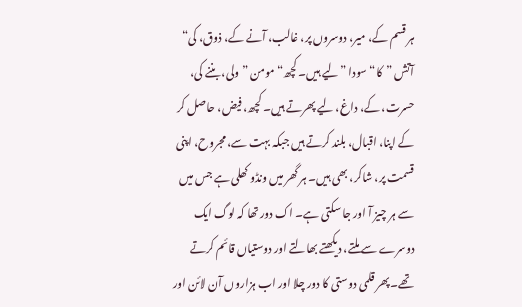ہر قسم کے، میر، دوسروں پر، غالب، آنے کے، ذوق، کی“ آتش ”کا“ سودا ”لیے ہیں۔ کچھ“ مومن ”ولی، بننے کی، حسرت، کے، داغ، لیے پھرتے ہیں۔ کچھ، فیض، حاصل کر کے اپنا، اقبال، بلند کرتے ہیں جبکہ بہت سے، مجروح، اپنی قسمت پر، شاکر، بھی ہیں۔ ہر گھر میں ونڈو کھلی ہے جس میں سے ہر چیز آ اور جا سکتی ہے۔ اک دور تھا کہ لوگ ایک دوسرے سے ملتے، دیکھتے بھالتے اور دوستیاں قائم کرتے تھے۔ پھر قلمی دوستی کا دور چلا اور اب ہزاروں آن لائن اور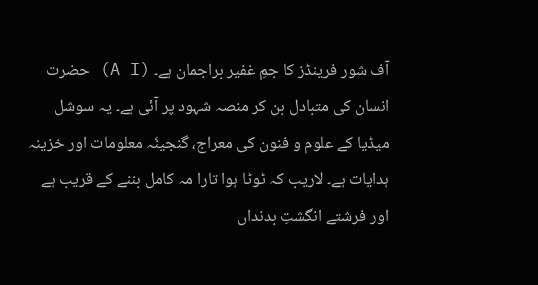آف شور فرینڈز کا جمِ غفیر براجمان ہے۔ (A I) حضرت انسان کی متبادل بن کر منصہ شہود پر آئی ہے۔ یہ سوشل میڈیا کے علوم و فنون کی معراج، گنجینٗہ معلومات اور خزینہ ہدایات ہے۔ لاریب کہ ٹوٹا ہوا تارا مہ کامل بننے کے قریب ہے اور فرشتے انگشتِ بدنداں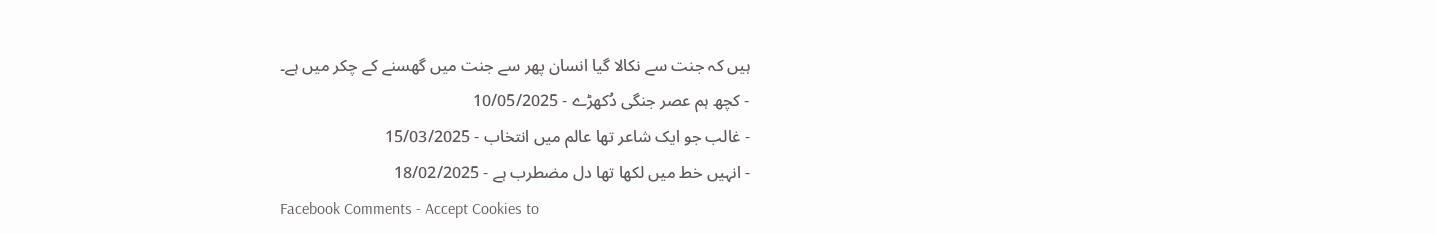ہیں کہ جنت سے نکالا گیا انسان پھر سے جنت میں گھسنے کے چکر میں ہے۔
- کچھ ہم عصر جنگی دُکھڑے - 10/05/2025
- غالب جو ایک شاعر تھا عالم میں انتخاب - 15/03/2025
- انہیں خط میں لکھا تھا دل مضطرب ہے - 18/02/2025
Facebook Comments - Accept Cookies to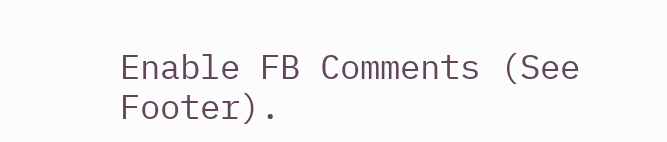Enable FB Comments (See Footer).